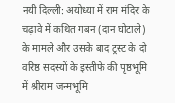नयी दिल्ली: अयोध्या में राम मंदिर के चढ़ावे में कथित गबन (दान घोटाले) के मामले और उसके बाद ट्रस्ट के दो वरिष्ठ सदस्यों के इस्तीफे की पृष्ठभूमि में श्रीराम जन्मभूमि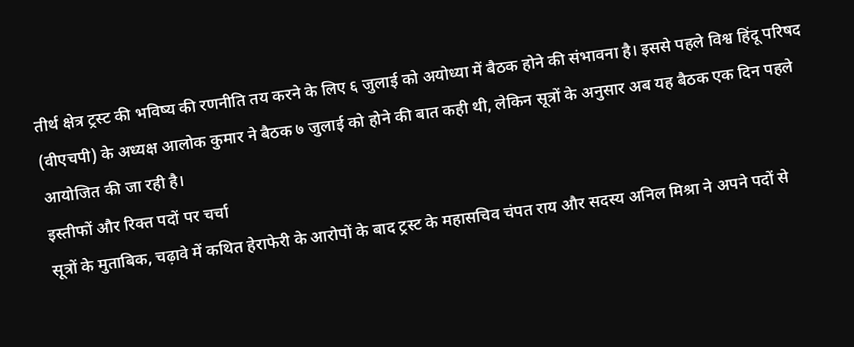तीर्थ क्षेत्र ट्रस्ट की भविष्य की रणनीति तय करने के लिए ६ जुलाई को अयोध्या में बैठक होने की संभावना है। इससे पहले विश्व हिंदू परिषद (वीएचपी) के अध्यक्ष आलोक कुमार ने बैठक ७ जुलाई को होने की बात कही थी, लेकिन सूत्रों के अनुसार अब यह बैठक एक दिन पहले आयोजित की जा रही है।
इस्तीफों और रिक्त पदों पर चर्चा
सूत्रों के मुताबिक, चढ़ावे में कथित हेराफेरी के आरोपों के बाद ट्रस्ट के महासचिव चंपत राय और सदस्य अनिल मिश्रा ने अपने पदों से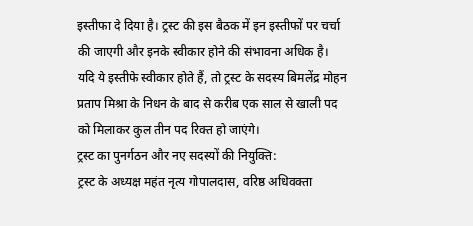इस्तीफा दे दिया है। ट्रस्ट की इस बैठक में इन इस्तीफों पर चर्चा की जाएगी और इनके स्वीकार होने की संभावना अधिक है। यदि ये इस्तीफे स्वीकार होते हैं, तो ट्रस्ट के सदस्य बिमलेंद्र मोहन प्रताप मिश्रा के निधन के बाद से करीब एक साल से खाली पद को मिलाकर कुल तीन पद रिक्त हो जाएंगे।
ट्रस्ट का पुनर्गठन और नए सदस्यों की नियुक्ति:
ट्रस्ट के अध्यक्ष महंत नृत्य गोपालदास, वरिष्ठ अधिवक्ता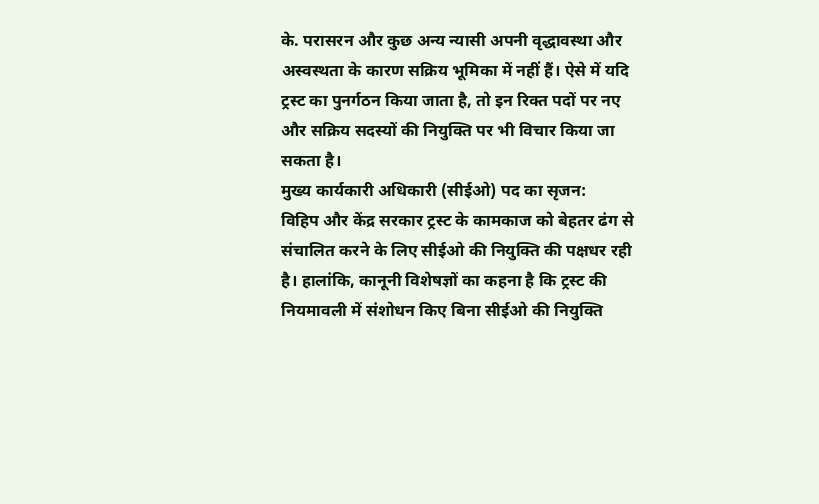के. परासरन और कुछ अन्य न्यासी अपनी वृद्धावस्था और अस्वस्थता के कारण सक्रिय भूमिका में नहीं हैं। ऐसे में यदि ट्रस्ट का पुनर्गठन किया जाता है, तो इन रिक्त पदों पर नए और सक्रिय सदस्यों की नियुक्ति पर भी विचार किया जा सकता है।
मुख्य कार्यकारी अधिकारी (सीईओ) पद का सृजन:
विहिप और केंद्र सरकार ट्रस्ट के कामकाज को बेहतर ढंग से संचालित करने के लिए सीईओ की नियुक्ति की पक्षधर रही है। हालांकि, कानूनी विशेषज्ञों का कहना है कि ट्रस्ट की नियमावली में संशोधन किए बिना सीईओ की नियुक्ति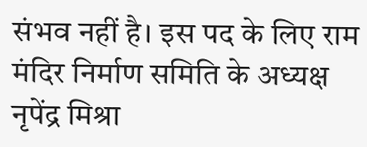संभव नहीं है। इस पद के लिए राम मंदिर निर्माण समिति के अध्यक्ष नृपेंद्र मिश्रा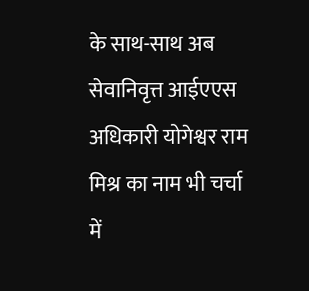के साथ-साथ अब सेवानिवृत्त आईएएस अधिकारी योगेश्वर राम मिश्र का नाम भी चर्चा में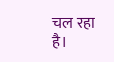चल रहा है।